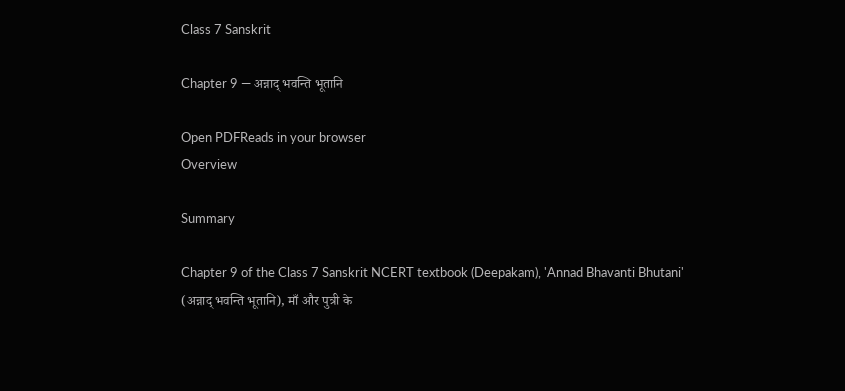Class 7 Sanskrit

Chapter 9 — अन्नाद् भवन्ति भूतानि

Open PDFReads in your browser
Overview

Summary

Chapter 9 of the Class 7 Sanskrit NCERT textbook (Deepakam), 'Annad Bhavanti Bhutani' (अन्नाद् भवन्ति भूतानि), माँ और पुत्री के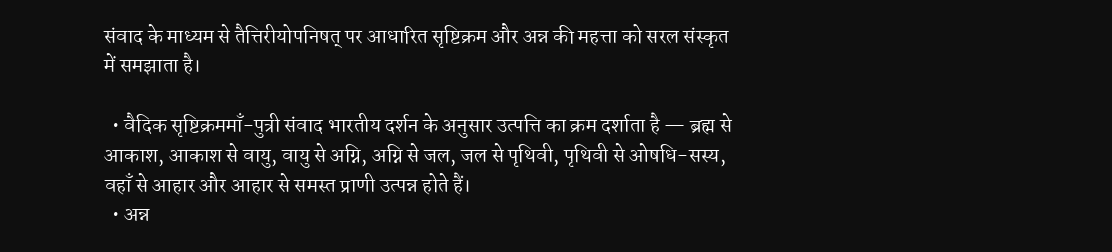संवाद के माध्यम से तैत्तिरीयोपनिषत् पर आधारित सृष्टिक्रम और अन्न की महत्ता को सरल संस्कृत में समझाता है।

  • वैदिक सृष्टिक्रममाँ-पुत्री संवाद भारतीय दर्शन के अनुसार उत्पत्ति का क्रम दर्शाता है — ब्रह्म से आकाश, आकाश से वायु, वायु से अग्नि, अग्नि से जल, जल से पृथिवी, पृथिवी से ओषधि-सस्य, वहाँ से आहार और आहार से समस्त प्राणी उत्पन्न होते हैं।
  • अन्न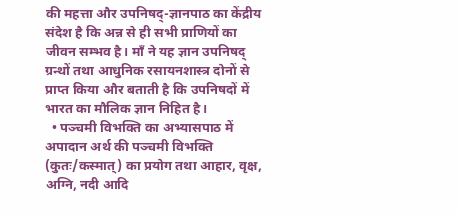की महत्ता और उपनिषद्-ज्ञानपाठ का केंद्रीय संदेश है कि अन्न से ही सभी प्राणियों का जीवन सम्भव है। माँ ने यह ज्ञान उपनिषद् ग्रन्थों तथा आधुनिक रसायनशास्त्र दोनों से प्राप्त किया और बताती है कि उपनिषदों में भारत का मौलिक ज्ञान निहित है।
  • पञ्चमी विभक्ति का अभ्यासपाठ में अपादान अर्थ की पञ्चमी विभक्ति (कुतः/कस्मात्) का प्रयोग तथा आहार, वृक्ष, अग्नि, नदी आदि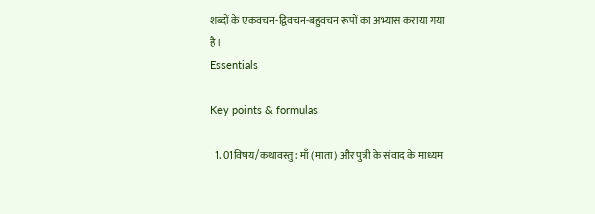शब्दों के एकवचन-द्विवचन-बहुवचन रूपों का अभ्यास कराया गया है।
Essentials

Key points & formulas

  1. 01विषय/कथावस्तु: माँ (माता) और पुत्री के संवाद के माध्यम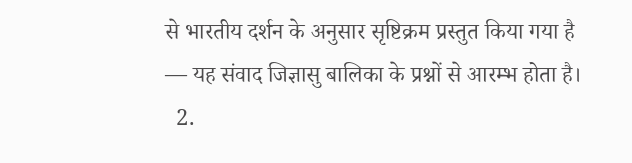से भारतीय दर्शन के अनुसार सृष्टिक्रम प्रस्तुत किया गया है — यह संवाद जिज्ञासु बालिका के प्रश्नों से आरम्भ होता है।
  2.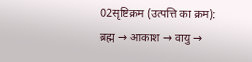02सृष्टिक्रम (उत्पत्ति का क्रम): ब्रह्म → आकाश → वायु →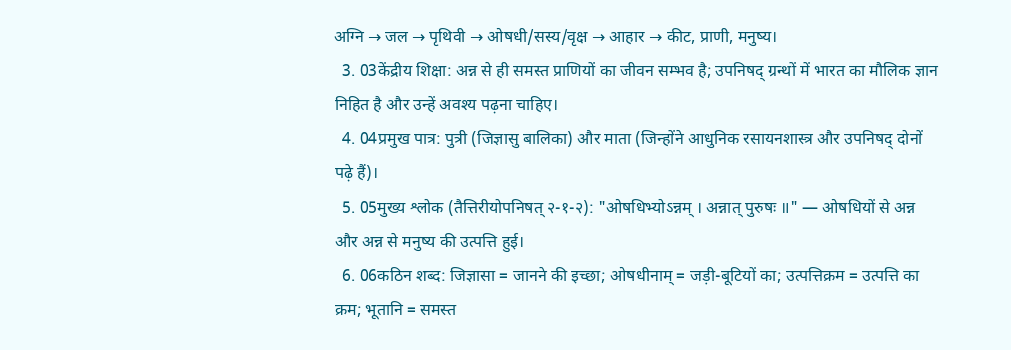अग्नि → जल → पृथिवी → ओषधी/सस्य/वृक्ष → आहार → कीट, प्राणी, मनुष्य।
  3. 03केंद्रीय शिक्षा: अन्न से ही समस्त प्राणियों का जीवन सम्भव है; उपनिषद् ग्रन्थों में भारत का मौलिक ज्ञान निहित है और उन्हें अवश्य पढ़ना चाहिए।
  4. 04प्रमुख पात्र: पुत्री (जिज्ञासु बालिका) और माता (जिन्होंने आधुनिक रसायनशास्त्र और उपनिषद् दोनों पढ़े हैं)।
  5. 05मुख्य श्लोक (तैत्तिरीयोपनिषत् २-१-२): "ओषधिभ्योऽन्नम् । अन्नात् पुरुषः ॥" — ओषधियों से अन्न और अन्न से मनुष्य की उत्पत्ति हुई।
  6. 06कठिन शब्द: जिज्ञासा = जानने की इच्छा; ओषधीनाम् = जड़ी-बूटियों का; उत्पत्तिक्रम = उत्पत्ति का क्रम; भूतानि = समस्त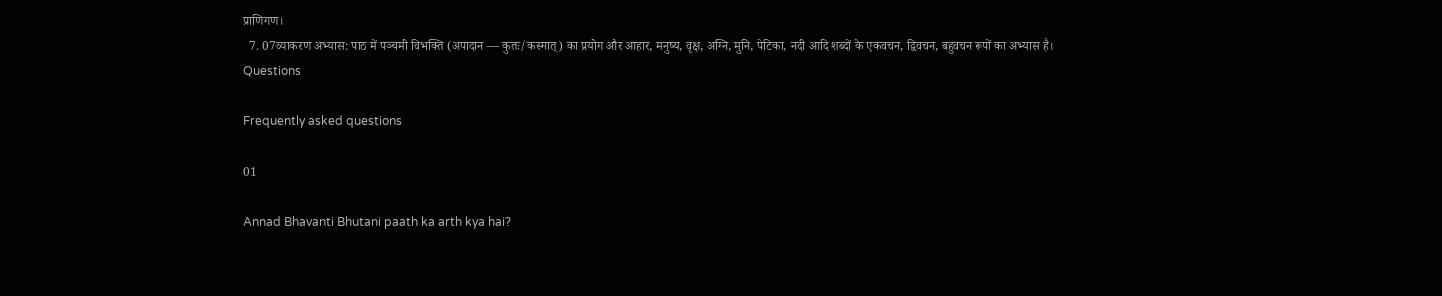प्राणिगण।
  7. 07व्याकरण अभ्यास: पाठ में पञ्चमी विभक्ति (अपादान — कुतः/कस्मात्) का प्रयोग और आहार, मनुष्य, वृक्ष, अग्नि, मुनि, पेटिका, नदी आदि शब्दों के एकवचन, द्विवचन, बहुवचन रूपों का अभ्यास है।
Questions

Frequently asked questions

01

Annad Bhavanti Bhutani paath ka arth kya hai?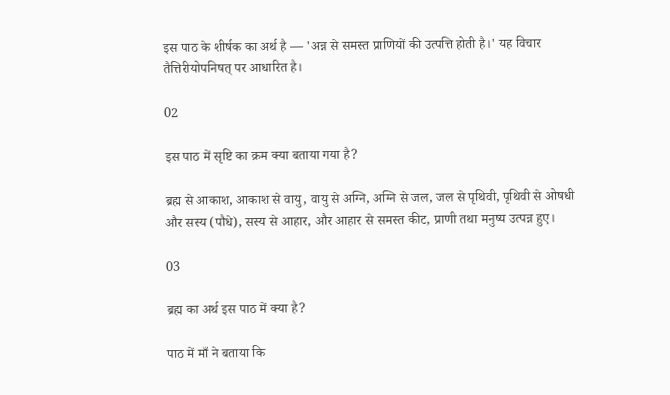इस पाठ के शीर्षक का अर्थ है — 'अन्न से समस्त प्राणियों की उत्पत्ति होती है।' यह विचार तैत्तिरीयोपनिषत् पर आधारित है।

02

इस पाठ में सृष्टि का क्रम क्या बताया गया है?

ब्रह्म से आकाश, आकाश से वायु, वायु से अग्नि, अग्नि से जल, जल से पृथिवी, पृथिवी से ओषधी और सस्य (पौधे), सस्य से आहार, और आहार से समस्त कीट, प्राणी तथा मनुष्य उत्पन्न हुए।

03

ब्रह्म का अर्थ इस पाठ में क्या है?

पाठ में माँ ने बताया कि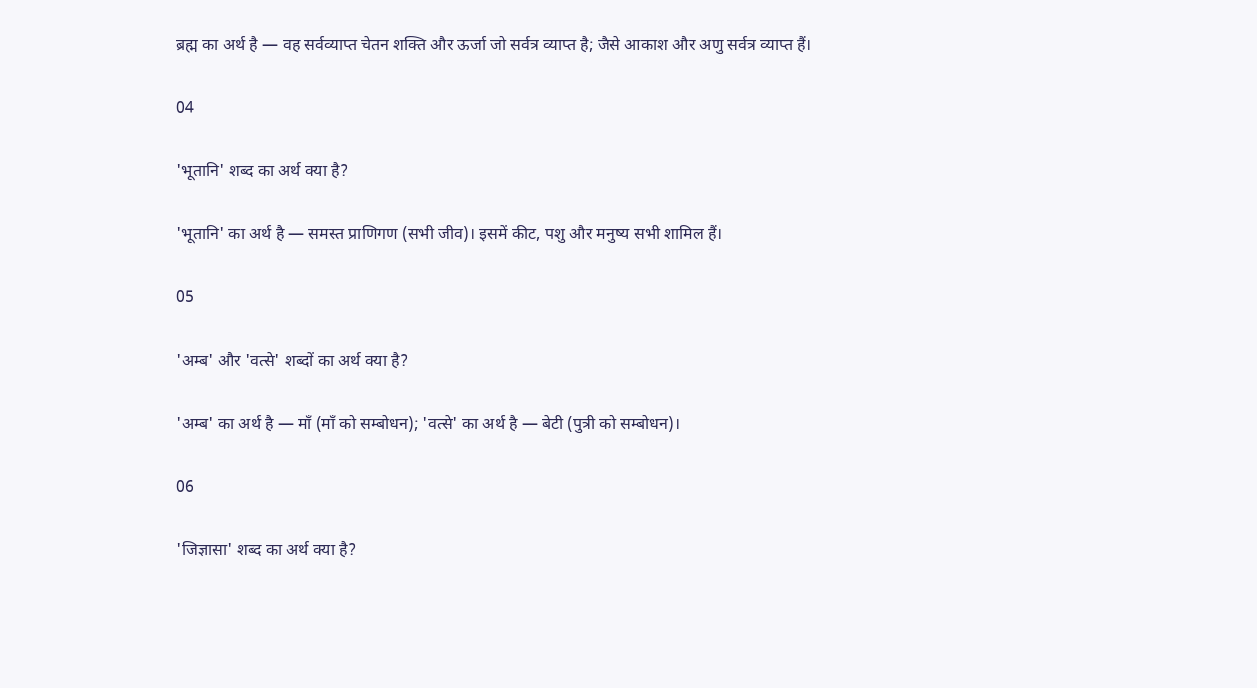ब्रह्म का अर्थ है — वह सर्वव्याप्त चेतन शक्ति और ऊर्जा जो सर्वत्र व्याप्त है; जैसे आकाश और अणु सर्वत्र व्याप्त हैं।

04

'भूतानि' शब्द का अर्थ क्या है?

'भूतानि' का अर्थ है — समस्त प्राणिगण (सभी जीव)। इसमें कीट, पशु और मनुष्य सभी शामिल हैं।

05

'अम्ब' और 'वत्से' शब्दों का अर्थ क्या है?

'अम्ब' का अर्थ है — माँ (माँ को सम्बोधन); 'वत्से' का अर्थ है — बेटी (पुत्री को सम्बोधन)।

06

'जिज्ञासा' शब्द का अर्थ क्या है?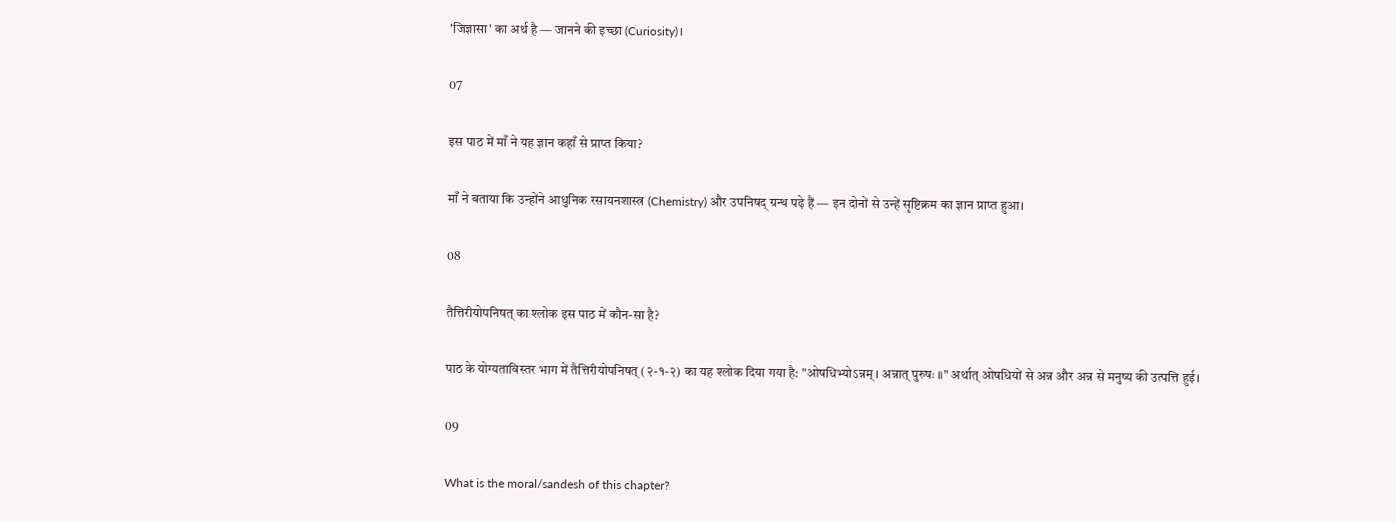'जिज्ञासा' का अर्थ है — जानने की इच्छा (Curiosity)।

07

इस पाठ में माँ ने यह ज्ञान कहाँ से प्राप्त किया?

माँ ने बताया कि उन्होंने आधुनिक रसायनशास्त्र (Chemistry) और उपनिषद् ग्रन्थ पढ़े हैं — इन दोनों से उन्हें सृष्टिक्रम का ज्ञान प्राप्त हुआ।

08

तैत्तिरीयोपनिषत् का श्लोक इस पाठ में कौन-सा है?

पाठ के योग्यताविस्तर भाग में तैत्तिरीयोपनिषत् (२-१-२) का यह श्लोक दिया गया है: "ओषधिभ्योऽन्नम् । अन्नात् पुरुषः ॥" अर्थात् ओषधियों से अन्न और अन्न से मनुष्य की उत्पत्ति हुई।

09

What is the moral/sandesh of this chapter?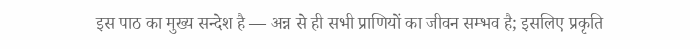इस पाठ का मुख्य सन्देश है — अन्न से ही सभी प्राणियों का जीवन सम्भव है; इसलिए प्रकृति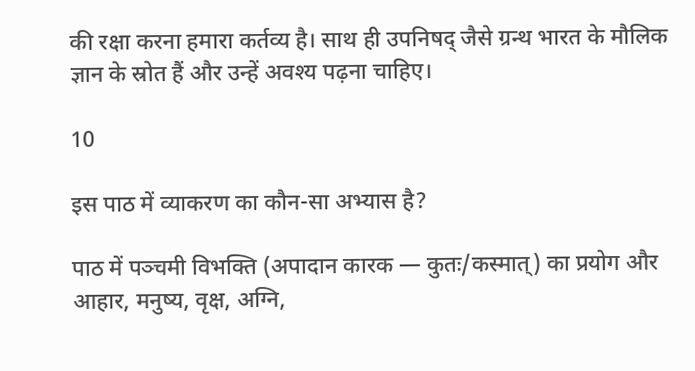की रक्षा करना हमारा कर्तव्य है। साथ ही उपनिषद् जैसे ग्रन्थ भारत के मौलिक ज्ञान के स्रोत हैं और उन्हें अवश्य पढ़ना चाहिए।

10

इस पाठ में व्याकरण का कौन-सा अभ्यास है?

पाठ में पञ्चमी विभक्ति (अपादान कारक — कुतः/कस्मात्) का प्रयोग और आहार, मनुष्य, वृक्ष, अग्नि,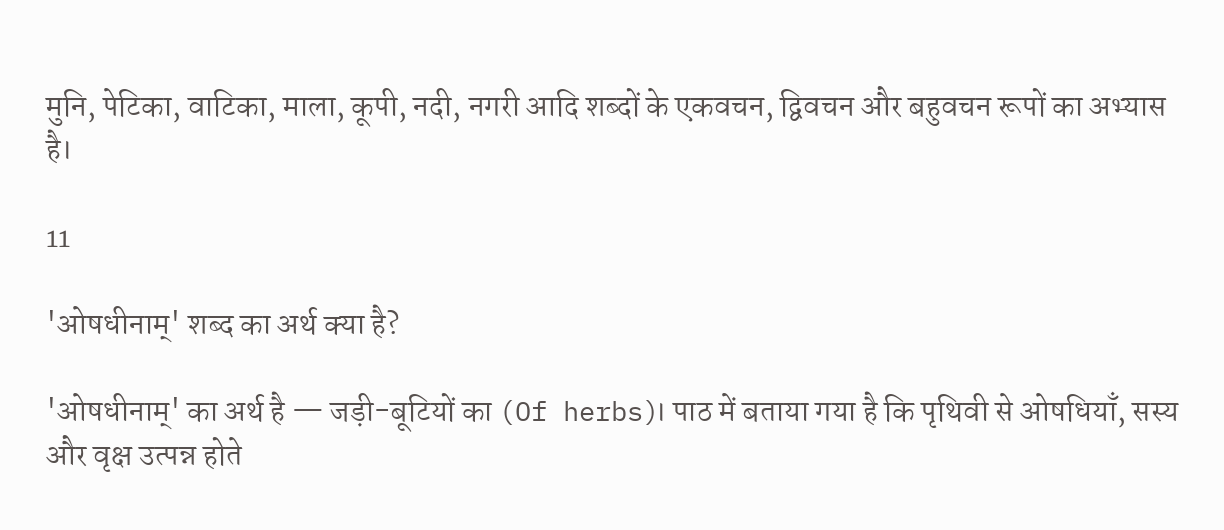मुनि, पेटिका, वाटिका, माला, कूपी, नदी, नगरी आदि शब्दों के एकवचन, द्विवचन और बहुवचन रूपों का अभ्यास है।

11

'ओषधीनाम्' शब्द का अर्थ क्या है?

'ओषधीनाम्' का अर्थ है — जड़ी-बूटियों का (Of herbs)। पाठ में बताया गया है कि पृथिवी से ओषधियाँ, सस्य और वृक्ष उत्पन्न होते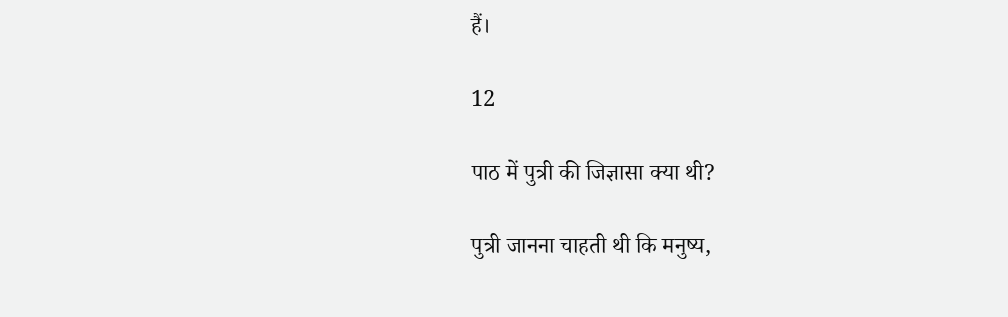हैं।

12

पाठ में पुत्री की जिज्ञासा क्या थी?

पुत्री जानना चाहती थी कि मनुष्य,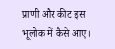प्राणी और कीट इस भूलोक में कैसे आए।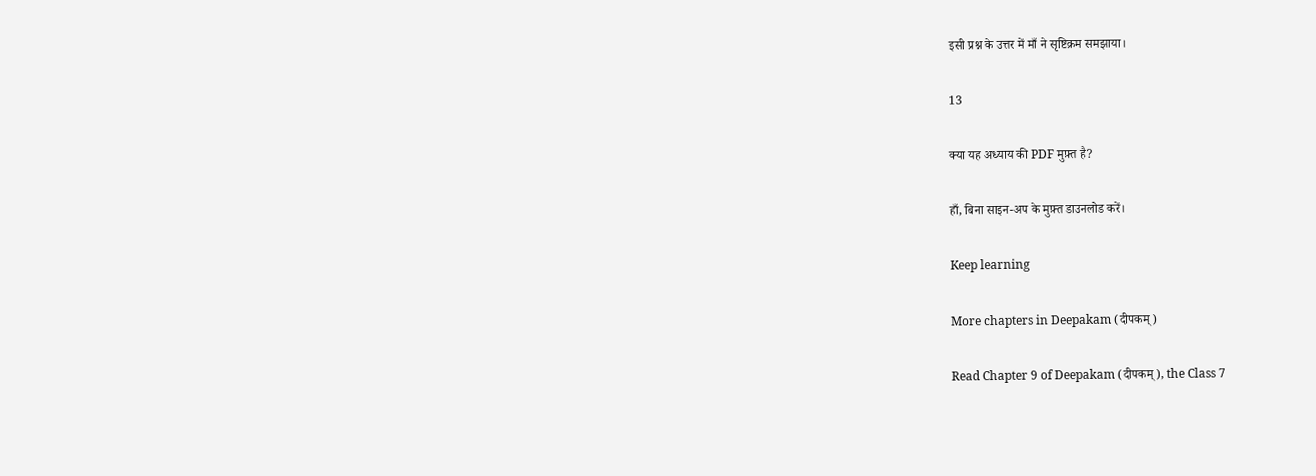इसी प्रश्न के उत्तर में माँ ने सृष्टिक्रम समझाया।

13

क्या यह अध्याय की PDF मुफ़्त है?

हाँ, बिना साइन-अप के मुफ़्त डाउनलोड करें।

Keep learning

More chapters in Deepakam (दीपकम्)

Read Chapter 9 of Deepakam (दीपकम्), the Class 7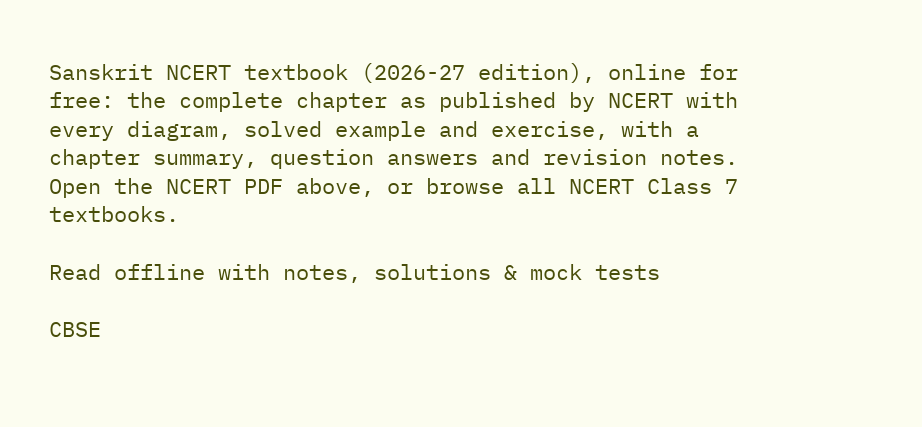Sanskrit NCERT textbook (2026-27 edition), online for free: the complete chapter as published by NCERT with every diagram, solved example and exercise, with a chapter summary, question answers and revision notes. Open the NCERT PDF above, or browse all NCERT Class 7 textbooks.

Read offline with notes, solutions & mock tests

CBSE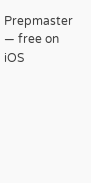Prepmaster — free on iOS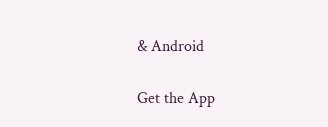& Android

Get the App